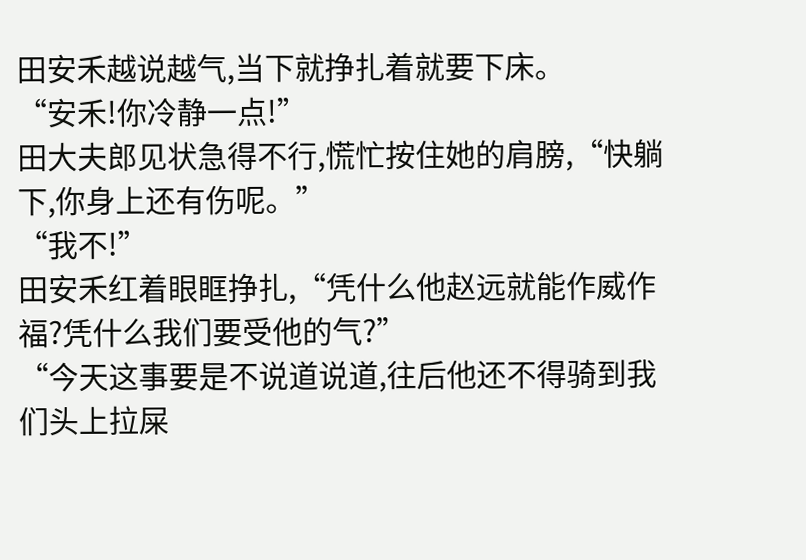田安禾越说越气,当下就挣扎着就要下床。
“安禾!你冷静一点!”
田大夫郎见状急得不行,慌忙按住她的肩膀,“快躺下,你身上还有伤呢。”
“我不!”
田安禾红着眼眶挣扎,“凭什么他赵远就能作威作福?凭什么我们要受他的气?”
“今天这事要是不说道说道,往后他还不得骑到我们头上拉屎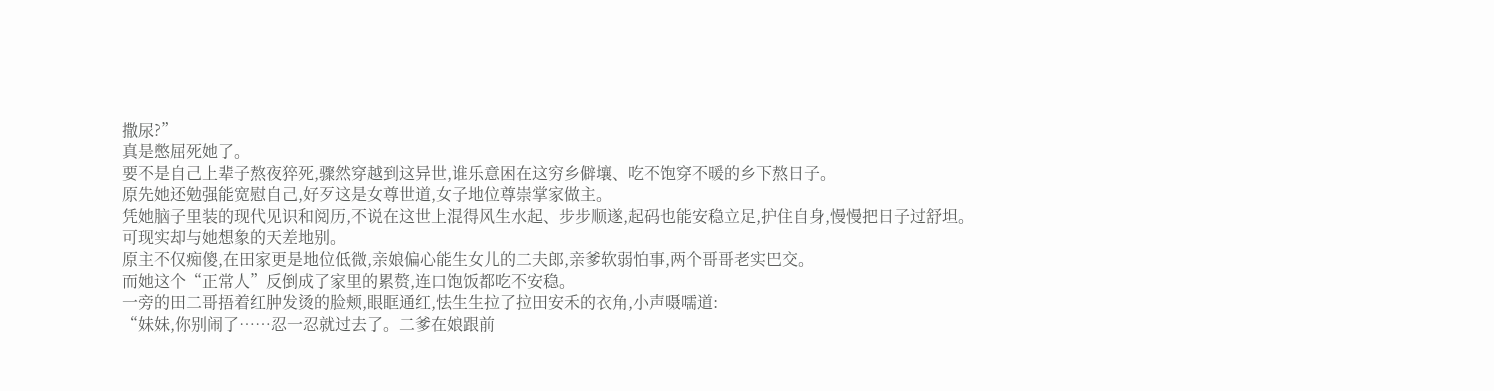撒尿?”
真是憋屈死她了。
要不是自己上辈子熬夜猝死,骤然穿越到这异世,谁乐意困在这穷乡僻壤、吃不饱穿不暖的乡下熬日子。
原先她还勉强能宽慰自己,好歹这是女尊世道,女子地位尊崇掌家做主。
凭她脑子里装的现代见识和阅历,不说在这世上混得风生水起、步步顺遂,起码也能安稳立足,护住自身,慢慢把日子过舒坦。
可现实却与她想象的天差地别。
原主不仅痴傻,在田家更是地位低微,亲娘偏心能生女儿的二夫郎,亲爹软弱怕事,两个哥哥老实巴交。
而她这个“正常人”反倒成了家里的累赘,连口饱饭都吃不安稳。
一旁的田二哥捂着红肿发烫的脸颊,眼眶通红,怯生生拉了拉田安禾的衣角,小声嗫嚅道:
“妹妹,你别闹了……忍一忍就过去了。二爹在娘跟前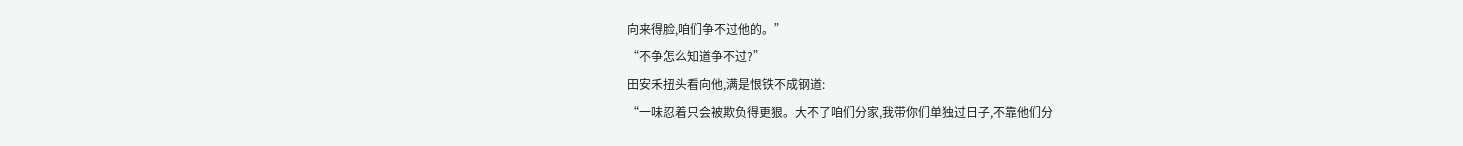向来得脸,咱们争不过他的。”
“不争怎么知道争不过?”
田安禾扭头看向他,满是恨铁不成钢道:
“一味忍着只会被欺负得更狠。大不了咱们分家,我带你们单独过日子,不靠他们分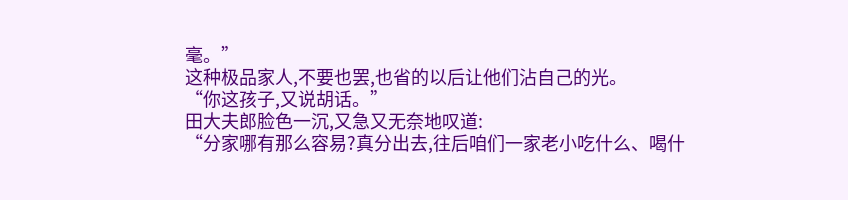毫。”
这种极品家人,不要也罢,也省的以后让他们沾自己的光。
“你这孩子,又说胡话。”
田大夫郎脸色一沉,又急又无奈地叹道:
“分家哪有那么容易?真分出去,往后咱们一家老小吃什么、喝什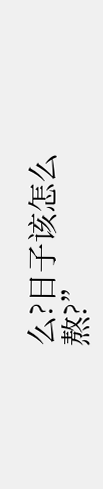么?日子该怎么熬?”